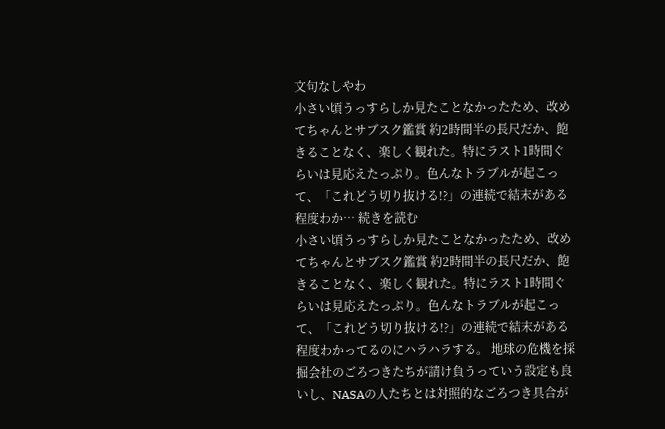文句なしやわ
小さい頃うっすらしか見たことなかったため、改めてちゃんとサブスク鑑賞 約2時間半の長尺だか、飽きることなく、楽しく観れた。特にラスト1時間ぐらいは見応えたっぷり。色んなトラブルが起こって、「これどう切り抜ける!?」の連続で結末がある程度わか… 続きを読む
小さい頃うっすらしか見たことなかったため、改めてちゃんとサブスク鑑賞 約2時間半の長尺だか、飽きることなく、楽しく観れた。特にラスト1時間ぐらいは見応えたっぷり。色んなトラブルが起こって、「これどう切り抜ける!?」の連続で結末がある程度わかってるのにハラハラする。 地球の危機を採掘会社のごろつきたちが請け負うっていう設定も良いし、NASAの人たちとは対照的なごろつき具合が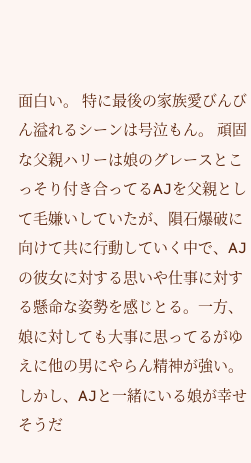面白い。 特に最後の家族愛びんびん溢れるシーンは号泣もん。 頑固な父親ハリーは娘のグレースとこっそり付き合ってるAJを父親として毛嫌いしていたが、隕石爆破に向けて共に行動していく中で、AJの彼女に対する思いや仕事に対する懸命な姿勢を感じとる。一方、娘に対しても大事に思ってるがゆえに他の男にやらん精神が強い。しかし、AJと一緒にいる娘が幸せそうだ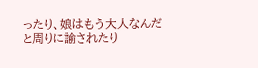ったり、娘はもう大人なんだと周りに諭されたり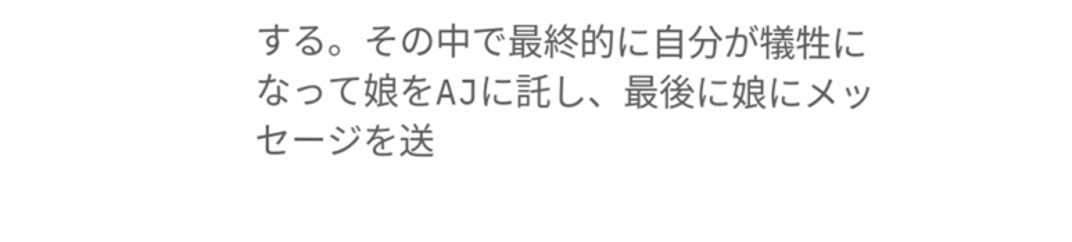する。その中で最終的に自分が犠牲になって娘をAJに託し、最後に娘にメッセージを送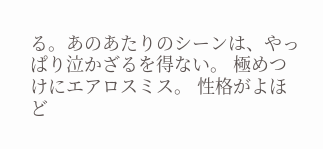る。あのあたりのシーンは、やっぱり泣かざるを得ない。 極めつけにエアロスミス。 性格がよほど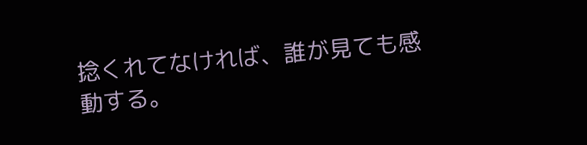捻くれてなければ、誰が見ても感動する。